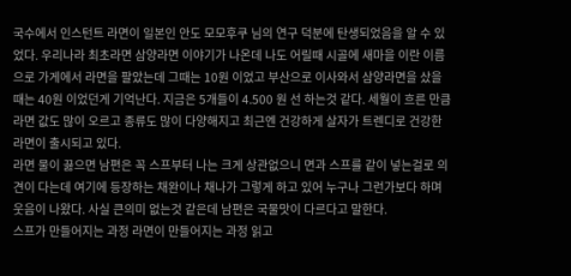국수에서 인스턴트 라면이 일본인 안도 모모후쿠 님의 연구 덕분에 탄생되었음을 알 수 있었다. 우리나라 최초라면 삼양라면 이야기가 나온데 나도 어릴때 시골에 새마을 이란 이름으로 가게에서 라면을 팔았는데 그때는 10원 이었고 부산으로 이사와서 삼양라면을 샀을때는 40원 이었던게 기억난다. 지금은 5개들이 4.500 원 선 하는것 같다. 세월이 흐른 만큼 라면 값도 많이 오르고 종류도 많이 다양해지고 최근엔 건강하게 살자가 트렌디로 건강한 라면이 출시되고 있다.
라면 물이 끓으면 남편은 꼭 스프부터 나는 크게 상관없으니 면과 스프를 같이 넣는걸로 의견이 다는데 여기에 등장하는 채완이나 채나가 그렇게 하고 있어 누구나 그런가보다 하며 웃음이 나왔다. 사실 큰의미 없는것 같은데 남편은 국물맛이 다르다고 말한다.
스프가 만들어지는 과정 라면이 만들어지는 과정 읽고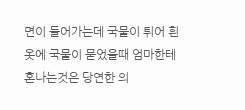면이 들어가는데 국물이 튀어 흰옷에 국물이 묻었을때 엄마한테 혼나는것은 당연한 의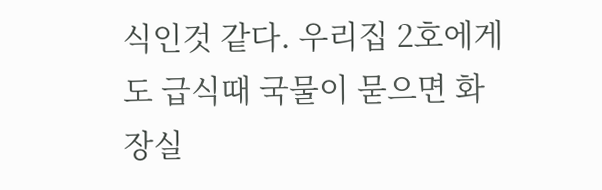식인것 같다. 우리집 2호에게도 급식때 국물이 묻으면 화장실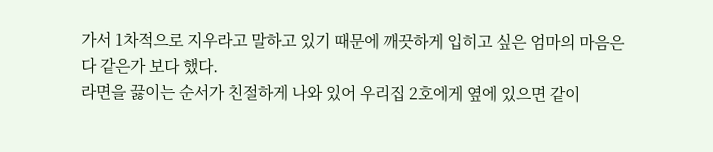가서 1차적으로 지우라고 말하고 있기 때문에 깨끗하게 입히고 싶은 엄마의 마음은 다 같은가 보다 했다.
라면을 끓이는 순서가 친절하게 나와 있어 우리집 2호에게 옆에 있으면 같이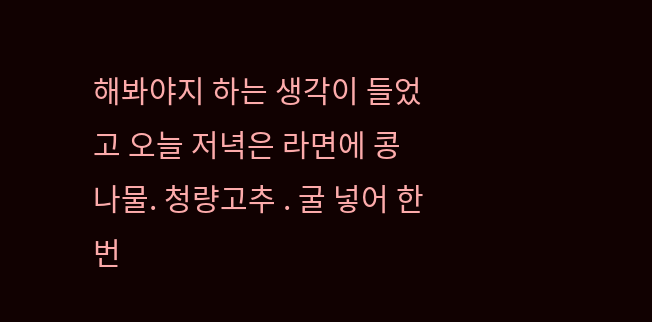해봐야지 하는 생각이 들었고 오늘 저녁은 라면에 콩나물. 청량고추 . 굴 넣어 한번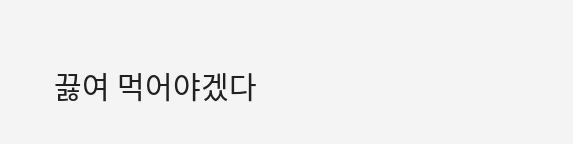끓여 먹어야겠다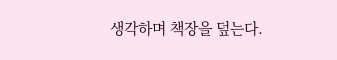생각하며 책장을 덮는다.